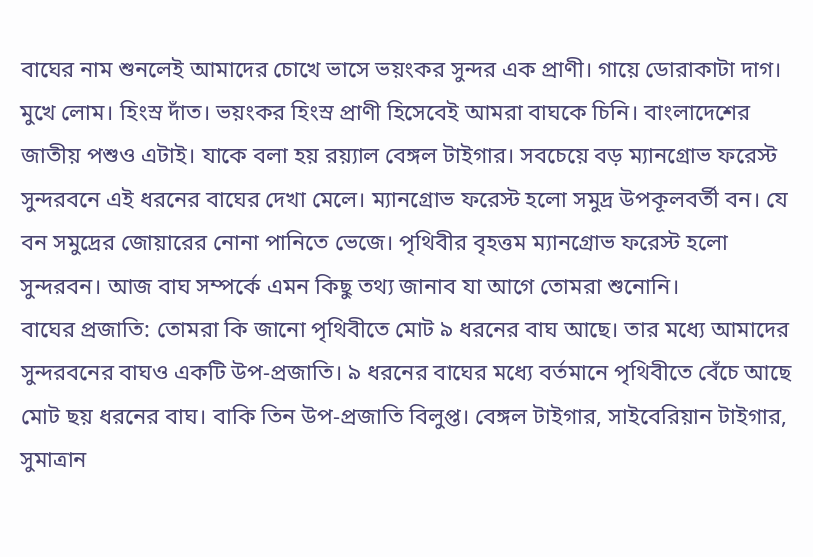বাঘের নাম শুনলেই আমাদের চোখে ভাসে ভয়ংকর সুন্দর এক প্রাণী। গায়ে ডোরাকাটা দাগ। মুখে লোম। হিংস্র দাঁত। ভয়ংকর হিংস্র প্রাণী হিসেবেই আমরা বাঘকে চিনি। বাংলাদেশের জাতীয় পশুও এটাই। যাকে বলা হয় রয়্যাল বেঙ্গল টাইগার। সবচেয়ে বড় ম্যানগ্রোভ ফরেস্ট সুন্দরবনে এই ধরনের বাঘের দেখা মেলে। ম্যানগ্রোভ ফরেস্ট হলো সমুদ্র উপকূলবর্তী বন। যে বন সমুদ্রের জোয়ারের নোনা পানিতে ভেজে। পৃথিবীর বৃহত্তম ম্যানগ্রোভ ফরেস্ট হলো সুন্দরবন। আজ বাঘ সম্পর্কে এমন কিছু তথ্য জানাব যা আগে তোমরা শুনোনি।
বাঘের প্রজাতি: তোমরা কি জানো পৃথিবীতে মোট ৯ ধরনের বাঘ আছে। তার মধ্যে আমাদের সুন্দরবনের বাঘও একটি উপ-প্রজাতি। ৯ ধরনের বাঘের মধ্যে বর্তমানে পৃথিবীতে বেঁচে আছে মোট ছয় ধরনের বাঘ। বাকি তিন উপ-প্রজাতি বিলুপ্ত। বেঙ্গল টাইগার, সাইবেরিয়ান টাইগার, সুমাত্রান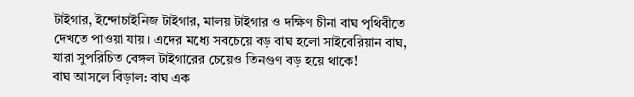টাইগার, ইন্দোচাইনিজ টাইগার, মালয় টাইগার ও দক্ষিণ চীনা বাঘ পৃথিবীতে দেখতে পাওয়া যায়। এদের মধ্যে সবচেয়ে বড় বাঘ হলো সাইবেরিয়ান বাঘ, যারা সুপরিচিত বেঙ্গল টাইগারের চেয়েও তিনগুণ বড় হয়ে থাকে!
বাঘ আসলে বিড়াল: বাঘ এক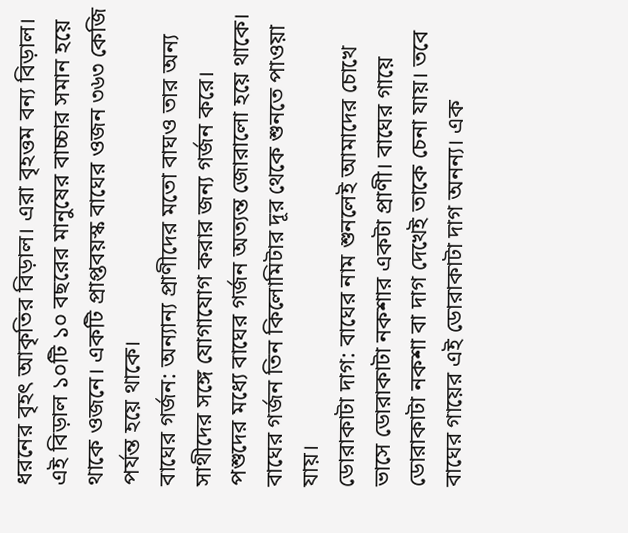ধরনের বৃহৎ আকৃতির বিড়াল। এরা বৃহত্তম বন্য বিড়াল। এই বিড়াল ১০টি ১০ বছরের মানুষের বাচ্চার সমান হয়ে থাকে ওজনে। একটি প্রাপ্তবয়স্ক বাঘের ওজন ৩৬৩ কেজি পর্যন্ত হয়ে থাকে।
বাঘের গর্জন: অন্যান্য প্রাণীদের মতো বাঘও তার অন্য সাথীদের সঙ্গে যোগাযোগ করার জন্য গর্জন করে। পশুদের মধ্যে বাঘের গর্জন অত্যন্ত জোরালো হয়ে থাকে। বাঘের গর্জন তিন কিলোমিটার দূর থেকে শুনতে পাওয়া যায়।
ডোরাকাটা দাগ: বাঘের নাম শুনলেই আমাদের চোখে ভাসে ডোরাকাটা নকশার একটা প্রাণী। বাঘের গায়ে ডোরাকাটা নকশা বা দাগ দেখেই তাকে চেনা যায়। তবে বাঘের গায়ের এই ডোরাকাটা দাগ অনন্য। এক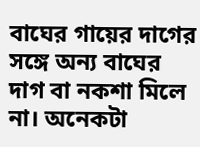বাঘের গায়ের দাগের সঙ্গে অন্য বাঘের দাগ বা নকশা মিলে না। অনেকটা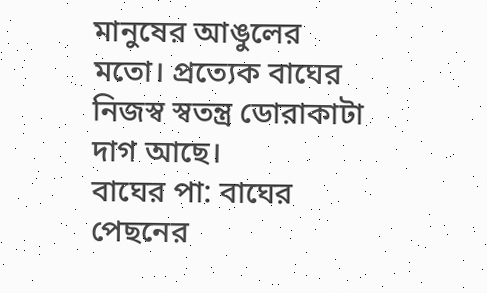মানুষের আঙুলের মতো। প্রত্যেক বাঘের নিজস্ব স্বতন্ত্র ডোরাকাটা দাগ আছে।
বাঘের পা: বাঘের পেছনের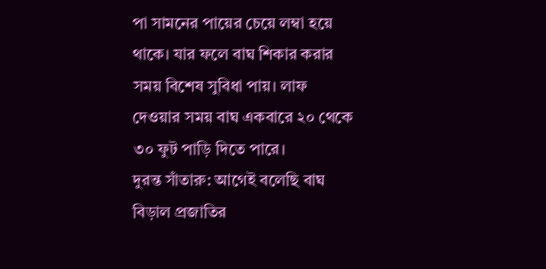পা সামনের পায়ের চেয়ে লম্বা হয়ে থাকে। যার ফলে বাঘ শিকার করার সময় বিশেষ সুবিধা পায়। লাফ দেওয়ার সময় বাঘ একবারে ২০ থেকে ৩০ ফুট পাড়ি দিতে পারে।
দুরন্ত সাঁতারু: আগেই বলেছি বাঘ বিড়াল প্রজাতির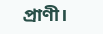প্রাণী।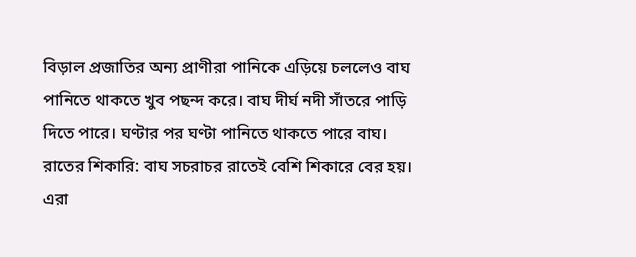বিড়াল প্রজাতির অন্য প্রাণীরা পানিকে এড়িয়ে চললেও বাঘ পানিতে থাকতে খুব পছন্দ করে। বাঘ দীর্ঘ নদী সাঁতরে পাড়ি দিতে পারে। ঘণ্টার পর ঘণ্টা পানিতে থাকতে পারে বাঘ।
রাতের শিকারি: বাঘ সচরাচর রাতেই বেশি শিকারে বের হয়। এরা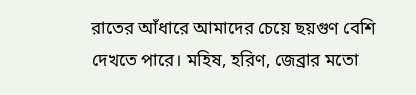রাতের আঁধারে আমাদের চেয়ে ছয়গুণ বেশি দেখতে পারে। মহিষ, হরিণ, জেব্রার মতো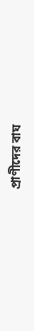প্রাণীদের বাঘ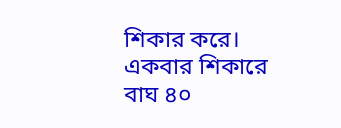শিকার করে। একবার শিকারে বাঘ ৪০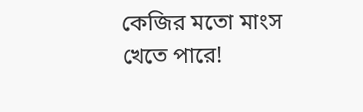কেজির মতো মাংস খেতে পারে!